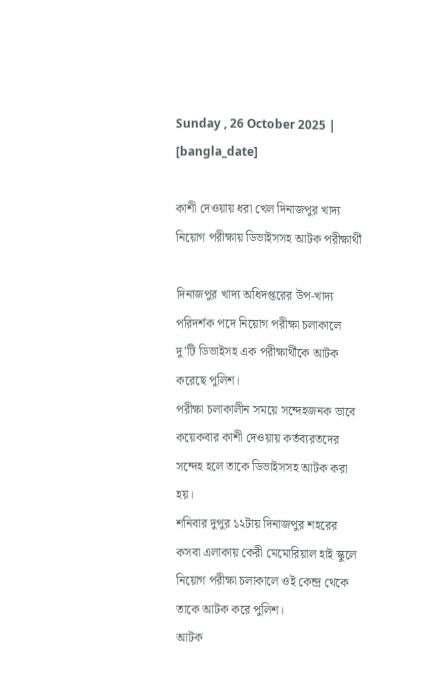Sunday , 26 October 2025 | [bangla_date]

কাশী দেওয়ায় ধরা খেল দিনাজপুর খাদ্য নিয়োগ পরীক্ষায় ডিভাইসসহ আটক পরীক্ষার্থী

দিনাজপুর খাদ্য অধিদপ্তরের উপ-খাদ্য পরিদর্শক পদে নিয়োগ পরীক্ষা চলাকালে দু’টি ডিভাইসহ এক পরীক্ষার্থীকে আটক করেছে পুলিশ।
পরীক্ষা চলাকালীন সময়ে সন্দেহজনক ভাবে কয়েকবার কাশী দেওয়ায় কর্তব্যরতদের সন্দেহ হলে তাকে ডিভাইসসহ আটক করা হয়।
শনিবার দুপুর ১২টায় দিনাজপুর শহরের কসবা এলাকায় কেরী মেমোরিয়াল হাই স্কুলে নিয়োগ পরীক্ষা চলাকালে ওই কেন্দ্র থেকে তাকে আটক করে পুলিশ।
আটক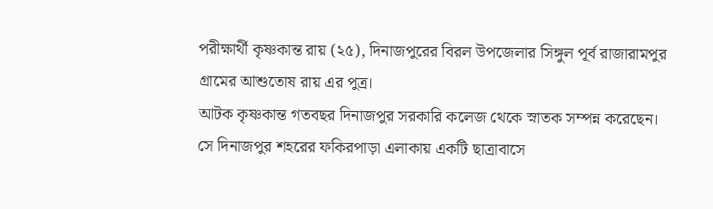পরীক্ষার্থী কৃষ্ণকান্ত রায় (২৫), দিনাজপুরের বিরল উপজেলার সিঙ্গুল পূর্ব রাজারামপুর গ্রামের আশুতোষ রায় এর পুত্র।
আটক কৃষ্ণকান্ত গতবছর দিনাজপুর সরকারি কলেজ থেকে স্নাতক সম্পন্ন করেছেন। সে দিনাজপুর শহরের ফকিরপাড়া এলাকায় একটি ছাত্রাবাসে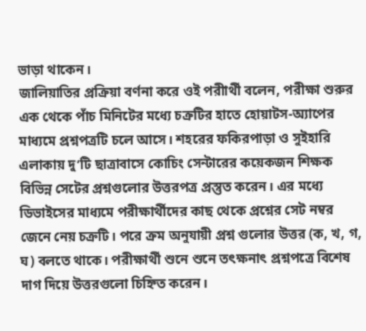ভাড়া থাকেন।
জালিয়াতির প্রক্রিয়া বর্ণনা করে ওই পরীার্থী বলেন, পরীক্ষা শুরুর এক থেকে পাঁচ মিনিটের মধ্যে চক্রটির হাতে হোয়াটস-অ্যাপের মাধ্যমে প্রশ্নপত্রটি চলে আসে। শহরের ফকিরপাড়া ও সুইহারি এলাকায় দু’টি ছাত্রাবাসে কোচিং সেন্টারের কয়েকজন শিক্ষক বিভিন্ন সেটের প্রশ্নগুলোর উত্তরপত্র প্রস্তুত করেন। এর মধ্যে ডিভাইসের মাধ্যমে পরীক্ষার্থীদের কাছ থেকে প্রশ্নের সেট নম্বর জেনে নেয় চক্রটি। পরে ক্রম অনুযায়ী প্রশ্ন গুলোর উত্তর (ক, খ, গ, ঘ) বলতে থাকে। পরীক্ষার্থী শুনে শুনে তৎক্ষনাৎ প্রশ্নপত্রে বিশেষ দাগ দিয়ে উত্তরগুলো চিহ্নিত করেন।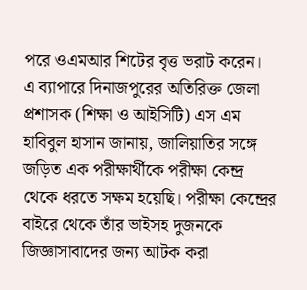পরে ওএমআর শিটের বৃত্ত ভরাট করেন।
এ ব্যাপারে দিনাজপুরের অতিরিক্ত জেলা প্রশাসক (শিক্ষা ও আইসিটি) এস এম হাবিবুল হাসান জানায়, জালিয়াতির সঙ্গে জড়িত এক পরীক্ষার্থীকে পরীক্ষা কেন্দ্র থেকে ধরতে সক্ষম হয়েছি। পরীক্ষা কেন্দ্রের বাইরে থেকে তাঁর ভাইসহ দুজনকে জিজ্ঞাসাবাদের জন্য আটক করা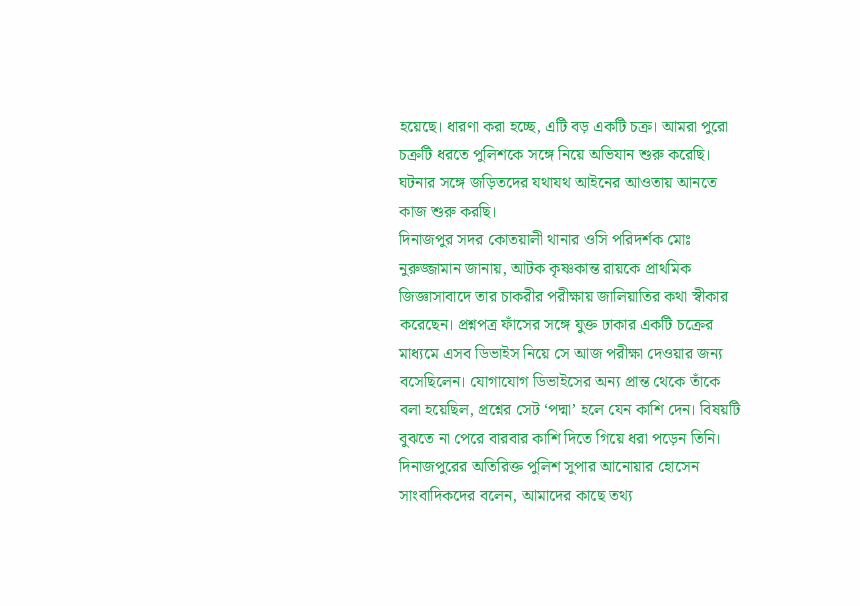হয়েছে। ধারণা করা হচ্ছে, এটি বড় একটি চক্র। আমরা পুরো চক্রটি ধরতে পুলিশকে সঙ্গে নিয়ে অভিযান শুরু করেছি। ঘটনার সঙ্গে জড়িতদের যথাযথ আইনের আওতায় আনতে কাজ শুরু করছি।
দিনাজপুর সদর কোতয়ালী থানার ওসি পরিদর্শক মোঃ নুরুজ্জামান জানায়, আটক কৃষ্ণকান্ত রায়কে প্রাথমিক জিজ্ঞাসাবাদে তার চাকরীর পরীক্ষায় জালিয়াতির কথা স্বীকার করেছেন। প্রশ্নপত্র ফাঁসের সঙ্গে যুক্ত ঢাকার একটি চক্রের মাধ্যমে এসব ডিভাইস নিয়ে সে আজ পরীক্ষা দেওয়ার জন্য বসেছিলেন। যোগাযোগ ডিভাইসের অন্য প্রান্ত থেকে তাঁকে বলা হয়েছিল, প্রশ্নের সেট ‘পদ্মা’ হলে যেন কাশি দেন। বিষয়টি বুঝতে না পেরে বারবার কাশি দিতে গিয়ে ধরা পড়েন তিনি।
দিনাজপুরের অতিরিক্ত পুলিশ সুপার আনোয়ার হোসেন সাংবাদিকদের বলেন, আমাদের কাছে তথ্য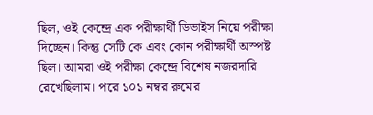ছিল, ওই কেন্দ্রে এক পরীক্ষার্থী ডিভাইস নিয়ে পরীক্ষা দিচ্ছেন। কিন্তু সেটি কে এবং কোন পরীক্ষার্থী অস্পষ্ট ছিল। আমরা ওই পরীক্ষা কেন্দ্রে বিশেষ নজরদারি রেখেছিলাম। পরে ১০১ নম্বর রুমের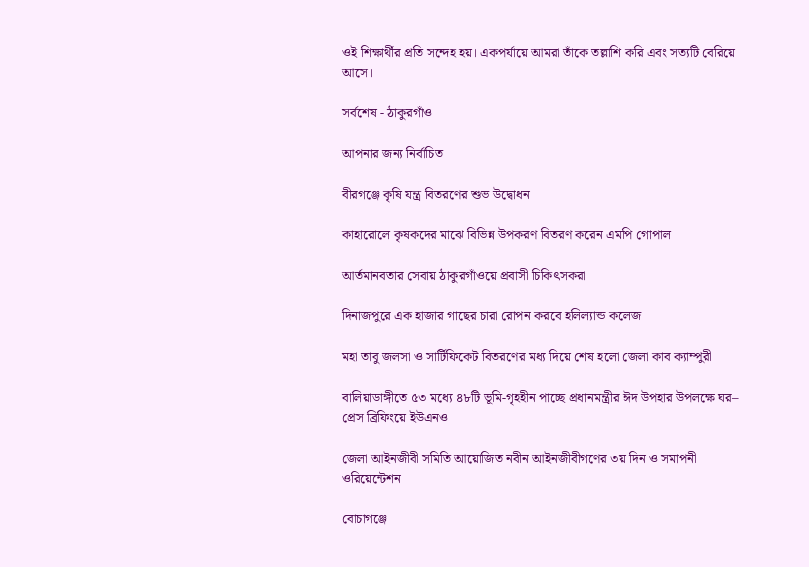ওই শিক্ষার্থীর প্রতি সন্দেহ হয়। একপর্যায়ে আমরা তাঁকে তল্লাশি করি এবং সত্যটি বেরিয়ে আসে।

সর্বশেষ - ঠাকুরগাঁও

আপনার জন্য নির্বাচিত

বীরগঞ্জে কৃষি যন্ত্র বিতরণের শুভ উদ্বোধন

কাহারোলে কৃষকদের মাঝে বিভিন্ন উপকরণ বিতরণ করেন এমপি গোপাল

আর্তমানবতার সেবায় ঠাকুরগাঁওয়ে প্রবাসী চিকিৎসকরা

দিনাজপুরে এক হাজার গাছের চারা রোপন করবে হলিল্যান্ড কলেজ

মহা তাবু জলসা ও সার্টিফিকেট বিতরণের মধ্য দিয়ে শেষ হলো জেলা কাব ক্যাম্পুরী

বালিয়াডাঙ্গীতে ৫৩ মধ্যে ৪৮টি ভূমি-গৃহহীন পাচ্ছে প্রধানমন্ত্রীর ঈদ উপহার উপলক্ষে ঘর– প্রেস ব্রিফিংয়ে ইউএনও

জেলা আইনজীবী সমিতি আয়োজিত নবীন আইনজীবীগণের ৩য় দিন ও সমাপনী ওরিয়েন্টেশন

বোচাগঞ্জে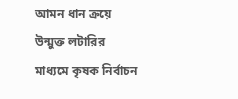আমন ধান ক্রয়ে উন্মুক্ত লটারির মাধ্যমে কৃষক নির্বাচন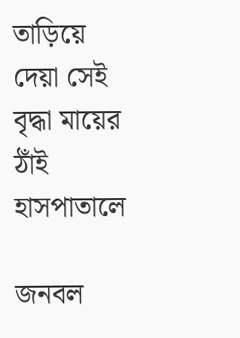তাড়িয়ে দেয়া সেই বৃদ্ধা মায়ের ঠাঁই হাসপাতালে

জনবল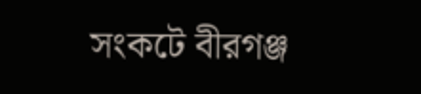সংকটে বীরগঞ্জ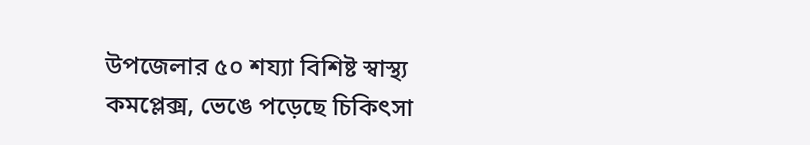উপজেলার ৫০ শয্যা বিশিষ্ট স্বাস্থ্য কমপ্লেক্স, ভেঙে পড়েছে চিকিৎসা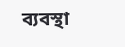ব্যবস্থা